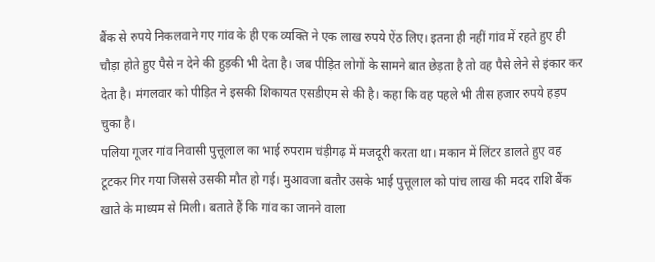बैंक से रुपये निकलवाने गए गांव के ही एक व्यक्ति ने एक लाख रुपये ऐंठ लिए। इतना ही नहीं गांव में रहते हुए ही चौड़ा होते हुए पैसे न देने की हुड़की भी देता है। जब पीड़ित लोगों के सामने बात छेड़ता है तो वह पैसे लेने से इंकार कर देता है। मंगलवार को पीड़ित ने इसकी शिकायत एसडीएम से की है। कहा कि वह पहले भी तीस हजार रुपये हड़प चुका है।
पलिया गूजर गांव निवासी पुत्तूलाल का भाई रुपराम चंड़ीगढ़ में मजदूरी करता था। मकान में लिंटर डालते हुए वह टूटकर गिर गया जिससे उसकी मौत हो गई। मुआवजा बतौर उसके भाई पुत्तूलाल को पांच लाख की मदद राशि बैंक खाते के माध्यम से मिली। बताते हैं कि गांव का जानने वाला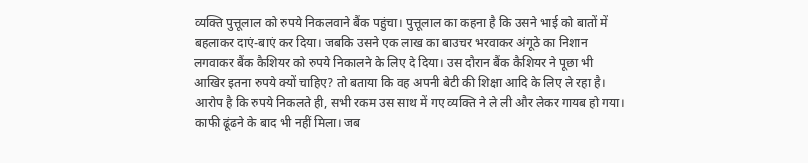व्यक्ति पुत्तूलाल को रुपये निकलवाने बैंक पहुंचा। पुत्तूलाल का कहना है कि उसने भाई को बातों में बहलाकर दाएं-बाएं कर दिया। जबकि उसने एक लाख का बाउचर भरवाकर अंगूठे का निशान लगवाकर बैंक कैशियर को रुपये निकालने के लिए दे दिया। उस दौरान बैंक कैशियर ने पूछा भी आखिर इतना रुपये क्यों चाहिए? तो बताया कि वह अपनी बेटी की शिक्षा आदि के लिए ले रहा है। आरोप है कि रुपये निकलते ही, सभी रकम उस साथ में गए व्यक्ति ने ले ली और लेकर गायब हो गया। काफी ढूंढने के बाद भी नहीं मिला। जब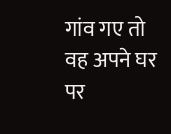गांव गए तो वह अपने घर पर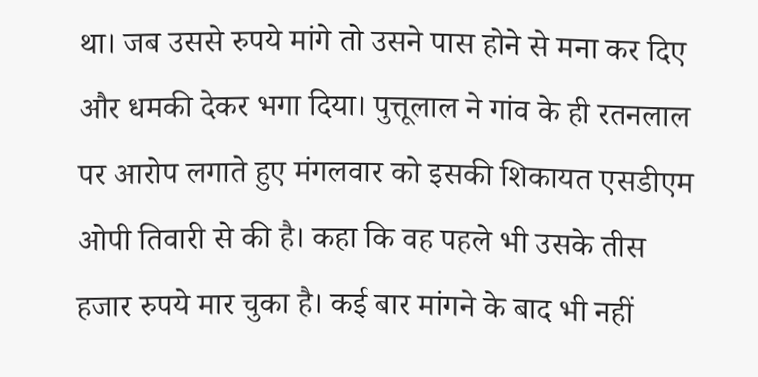था। जब उससे रुपये मांगे तो उसने पास होने से मना कर दिए और धमकी देकर भगा दिया। पुत्तूलाल ने गांव के ही रतनलाल पर आरोप लगाते हुए मंगलवार को इसकी शिकायत एसडीएम ओपी तिवारी से की है। कहा कि वह पहले भी उसके तीस हजार रुपये मार चुका है। कई बार मांगने के बाद भी नहीं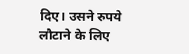दिए। उसने रुपये लौटाने के लिए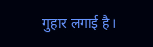गुहार लगाई है।